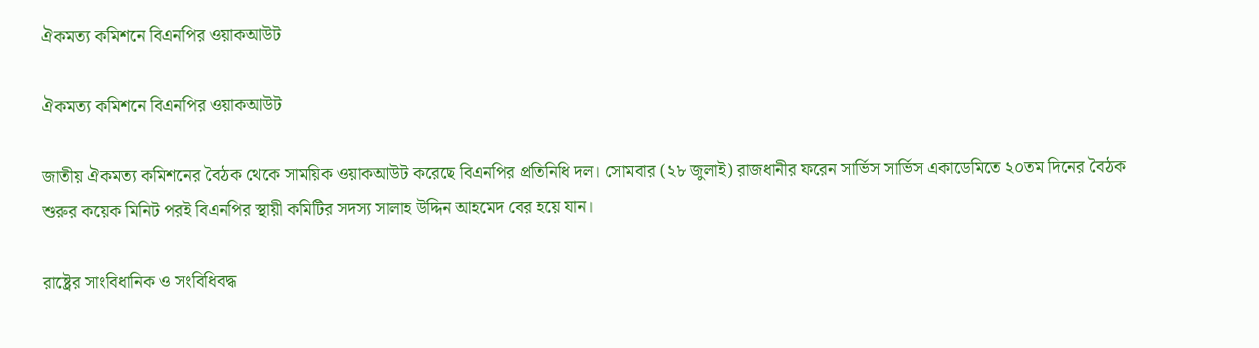ঐকমত্য কমিশনে বিএনপির ওয়াকআউট

ঐকমত্য কমিশনে বিএনপির ওয়াকআউট

জাতীয় ঐকমত্য কমিশনের বৈঠক থেকে সাময়িক ওয়াকআউট করেছে বিএনপির প্রতিনিধি দল। সোমবার (২৮ জুলাই) রাজধানীর ফরেন সার্ভিস সার্ভিস একাডেমিতে ২০তম দিনের বৈঠক শুরুর কয়েক মিনিট পরই বিএনপির স্থায়ী কমিটির সদস্য সালাহ উদ্দিন আহমেদ বের হয়ে যান।

রাষ্ট্রের সাংবিধানিক ও সংবিধিবদ্ধ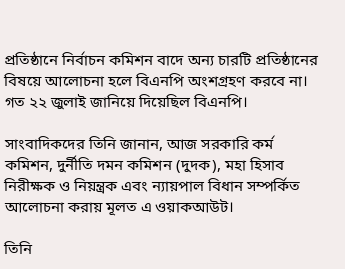প্রতিষ্ঠানে নির্বাচন কমিশন বাদে অন্য চারটি প্রতিষ্ঠানের বিষয়ে আলোচনা হলে বিএনপি অংশগ্রহণ করবে না। গত ২২ জুলাই জানিয়ে দিয়েছিল বিএনপি।

সাংবাদিকদের তিনি জানান, আজ সরকারি কর্ম কমিশন, দুর্নীতি দমন কমিশন (দুদক), মহা হিসাব নিরীক্ষক ও নিয়ন্ত্রক এবং ন্যায়পাল বিধান সম্পর্কিত আলোচনা করায় মূলত এ ওয়াকআউট।

তিনি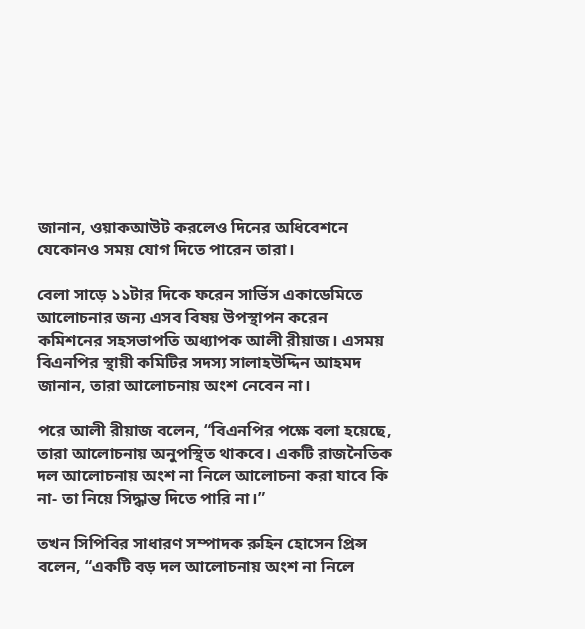জানান, ওয়াকআউট করলেও দিনের অধিবেশনে যেকোনও সময় যোগ দিতে পারেন তারা।

বেলা সাড়ে ১১টার দিকে ফরেন সার্ভিস একাডেমিতে আলোচনার জন্য এসব বিষয় উপস্থাপন করেন কমিশনের সহসভাপতি অধ্যাপক আলী রীয়াজ। এসময় বিএনপির স্থায়ী কমিটির সদস্য সালাহউদ্দিন আহমদ জানান, তারা আলোচনায় অংশ নেবেন না।

পরে আলী রীয়াজ বলেন, “বিএনপির পক্ষে বলা হয়েছে, তারা আলোচনায় অনুপস্থিত থাকবে। একটি রাজনৈতিক দল আলোচনায় অংশ না নিলে আলোচনা করা যাবে কি না- তা নিয়ে সিদ্ধান্ত দিতে পারি না।”

তখন সিপিবির সাধারণ সম্পাদক রুহিন হোসেন প্রিন্স বলেন, “একটি বড় দল আলোচনায় অংশ না নিলে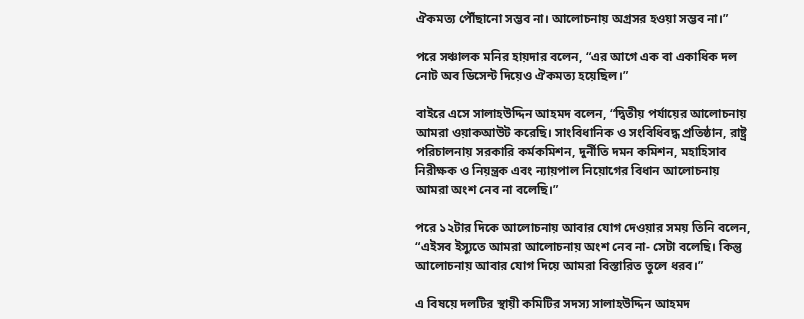ঐকমত্য পৌঁছানো সম্ভব না। আলোচনায় অগ্রসর হওয়া সম্ভব না।”

পরে সঞ্চালক মনির হায়দার বলেন, “এর আগে এক বা একাধিক দল নোট অব ডিসেন্ট দিয়েও ঐকমত্য হয়েছিল।”

বাইরে এসে সালাহউদ্দিন আহমদ বলেন, “দ্বিতীয় পর্যায়ের আলোচনায় আমরা ওয়াকআউট করেছি। সাংবিধানিক ও সংবিধিবদ্ধ প্রতিষ্ঠান, রাষ্ট্র পরিচালনায় সরকারি কর্মকমিশন, দুর্নীতি দমন কমিশন, মহাহিসাব নিরীক্ষক ও নিয়ন্ত্রক এবং ন্যায়পাল নিয়োগের বিধান আলোচনায় আমরা অংশ নেব না বলেছি।”

পরে ১২টার দিকে আলোচনায় আবার যোগ দেওয়ার সময় তিনি বলেন, “এইসব ইস্যুতে আমরা আলোচনায় অংশ নেব না- সেটা বলেছি। কিন্তু আলোচনায় আবার যোগ দিয়ে আমরা বিস্তারিত তুলে ধরব।”

এ বিষয়ে দলটির স্থায়ী কমিটির সদস্য সালাহউদ্দিন আহমদ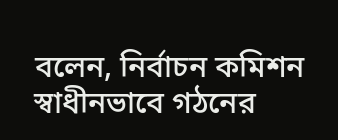বলেন, নির্বাচন কমিশন স্বাধীনভাবে গঠনের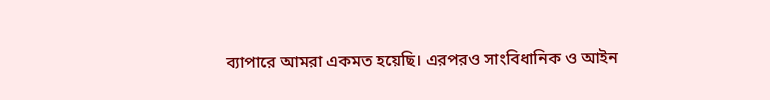ব্যাপারে আমরা একমত হয়েছি। এরপরও সাংবিধানিক ও আইন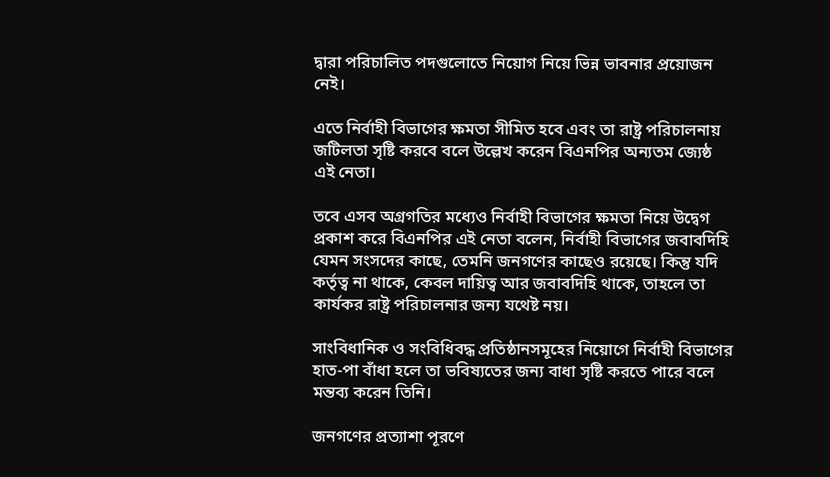দ্বারা পরিচালিত পদগুলোতে নিয়োগ নিয়ে ভিন্ন ভাবনার প্রয়োজন নেই।

এতে নির্বাহী বিভাগের ক্ষমতা সীমিত হবে এবং তা রাষ্ট্র পরিচালনায় জটিলতা সৃষ্টি করবে বলে উল্লেখ করেন বিএনপির অন্যতম জ্যেষ্ঠ এই নেতা।

তবে এসব অগ্রগতির মধ্যেও নির্বাহী বিভাগের ক্ষমতা নিয়ে উদ্বেগ প্রকাশ করে বিএনপির এই নেতা বলেন, নির্বাহী বিভাগের জবাবদিহি যেমন সংসদের কাছে, তেমনি জনগণের কাছেও রয়েছে। কিন্তু যদি কর্তৃত্ব না থাকে, কেবল দায়িত্ব আর জবাবদিহি থাকে, তাহলে তা কার্যকর রাষ্ট্র পরিচালনার জন্য যথেষ্ট নয়।

সাংবিধানিক ও সংবিধিবদ্ধ প্রতিষ্ঠানসমূহের নিয়োগে নির্বাহী বিভাগের হাত-পা বাঁধা হলে তা ভবিষ্যতের জন্য বাধা সৃষ্টি করতে পারে বলে মন্তব্য করেন তিনি।

জনগণের প্রত্যাশা পূরণে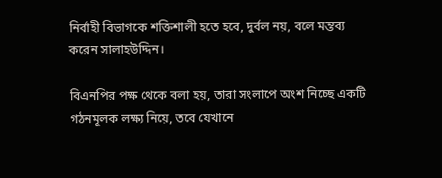নির্বাহী বিভাগকে শক্তিশালী হতে হবে, দুর্বল নয়, বলে মন্তব্য করেন সালাহউদ্দিন।

বিএনপির পক্ষ থেকে বলা হয়, তারা সংলাপে অংশ নিচ্ছে একটি গঠনমূলক লক্ষ্য নিয়ে, তবে যেখানে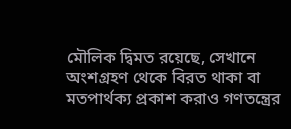মৌলিক দ্বিমত রয়েছে, সেখানে অংশগ্রহণ থেকে বিরত থাকা বা মতপার্থক্য প্রকাশ করাও গণতন্ত্রের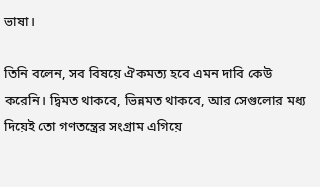ভাষা।

তিনি বলেন, সব বিষয়ে ঐকমত্য হবে এমন দাবি কেউ করেনি। দ্বিমত থাকবে, ভিন্নমত থাকবে, আর সেগুলোর মধ্য দিয়েই তো গণতন্ত্রের সংগ্রাম এগিয়ে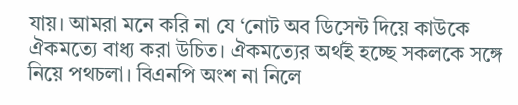যায়। আমরা মনে করি না যে ‘নোট অব ডিসেন্ট দিয়ে কাউকে ঐকমত্যে বাধ্য করা উচিত। ঐকমত্যের অর্থই হচ্ছে সকলকে সঙ্গে নিয়ে পথচলা। বিএনপি অংশ না নিলে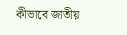কীভাবে জাতীয়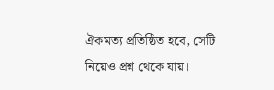ঐকমত্য প্রতিষ্ঠিত হবে, সেটি নিয়েও প্রশ্ন থেকে যায়।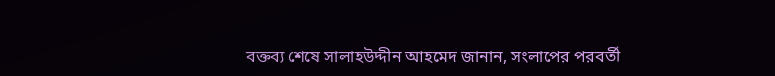বক্তব্য শেষে সালাহউদ্দীন আহমেদ জানান, সংলাপের পরবর্তী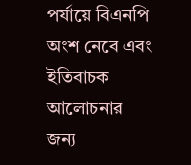পর্যায়ে বিএনপি অংশ নেবে এবং ইতিবাচক আলোচনার জন্য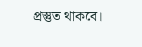প্রস্তুত থাকবে।